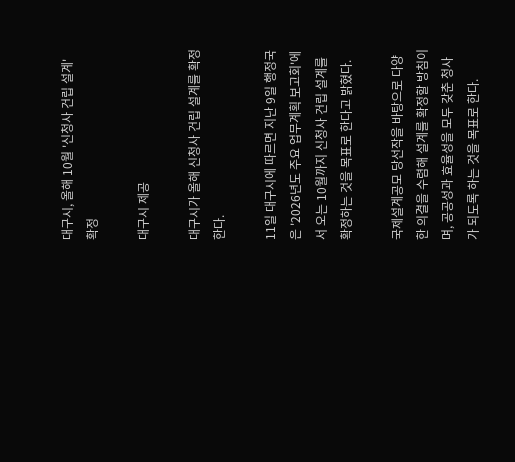대구시, 올해 10월 '신청사 건립 설계' 확정

대구시 제공

대구시가 올해 신청사 건립 설계를 확정한다.

11일 대구시에 따르면 지난 9일 행정국은 '2026년도 주요 업무계획 보고회'에서 오는 10월까지 신청사 건립 설계를 확정하는 것을 목표로 한다고 밝혔다.

국제설계공모 당선작을 바탕으로 다양한 의결을 수렴해 설계를 확정할 방침이며, 공공성과 효율성을 모두 갖춘 청사가 되도록 하는 것을 목표로 한다.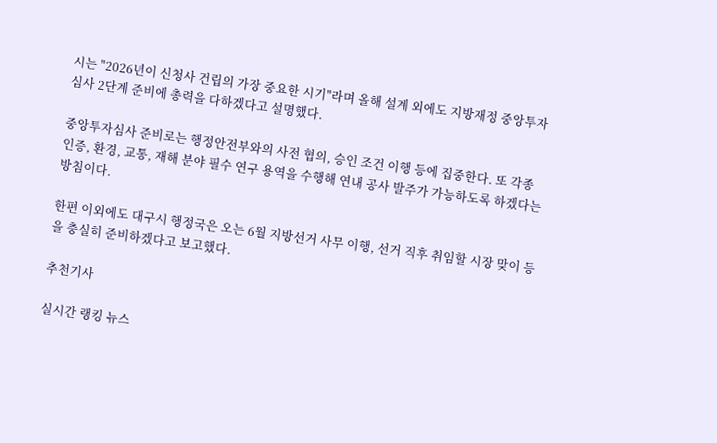시는 "2026년이 신청사 건립의 가장 중요한 시기"라며 올해 설계 외에도 지방재정 중앙투자심사 2단계 준비에 총력을 다하겠다고 설명했다.

중앙투자심사 준비로는 행정안전부와의 사전 협의, 승인 조건 이행 등에 집중한다. 또 각종 인증, 환경, 교통, 재해 분야 필수 연구 용역을 수행해 연내 공사 발주가 가능하도록 하겠다는 방침이다.

한편 이외에도 대구시 행정국은 오는 6월 지방선거 사무 이행, 선거 직후 취임할 시장 맞이 등을 충실히 준비하겠다고 보고했다.

추천기사

실시간 랭킹 뉴스